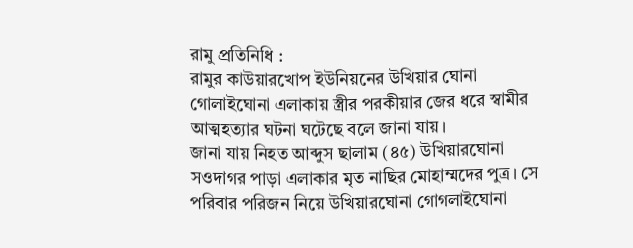রামু প্রতিনিধি :
রামুর কাউয়ারখোপ ইউনিয়নের উখিয়ার ঘোনা গোলাইঘোনা এলাকায় স্ত্রীর পরকীয়ার জের ধরে স্বামীর আত্মহত্যার ঘটনা ঘটেছে বলে জানা যায়।
জানা যায় নিহত আব্দুস ছালাম (৪৫) উখিয়ারঘোনা সওদাগর পাড়া এলাকার মৃত নাছির মোহাম্মদের পুত্র। সে পরিবার পরিজন নিয়ে উখিয়ারঘোনা গোগলাইঘোনা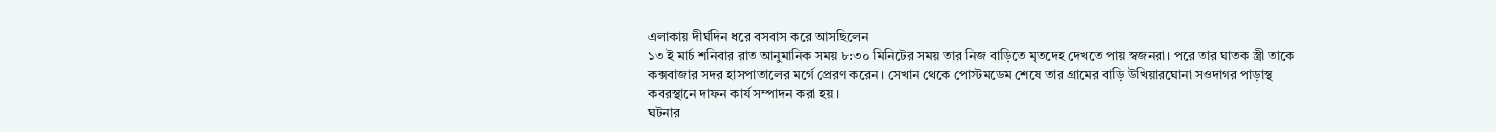এলাকায় দীর্ঘদিন ধরে বসবাস করে আসছিলেন
১৩ ই মার্চ শনিবার রাত আনুমানিক সময় ৮:৩০ মিনিটের সময় তার নিজ বাড়িতে মৃতদেহ দেখতে পায় স্বজনরা। পরে তার ঘাতক স্ত্রী তাকে কক্সবাজার সদর হাসপাতালের মর্গে প্রেরণ করেন। সেখান থেকে পোস্টমডেম শেষে তার গ্রামের বাড়ি উখিয়ারঘোনা সওদাগর পাড়াস্থ কবরস্থানে দাফন কার্য সম্পাদন করা হয়।
ঘটনার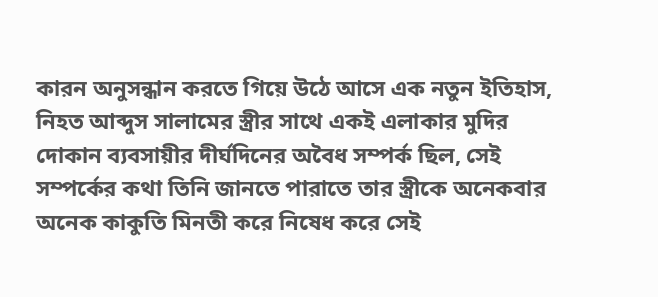কারন অনুসন্ধান করতে গিয়ে উঠে আসে এক নতুন ইতিহাস, নিহত আব্দুস সালামের স্ত্রীর সাথে একই এলাকার মুদির দোকান ব্যবসায়ীর দীর্ঘদিনের অবৈধ সম্পর্ক ছিল, সেই সম্পর্কের কথা তিনি জানতে পারাতে তার স্ত্রীকে অনেকবার অনেক কাকুতি মিনতী করে নিষেধ করে সেই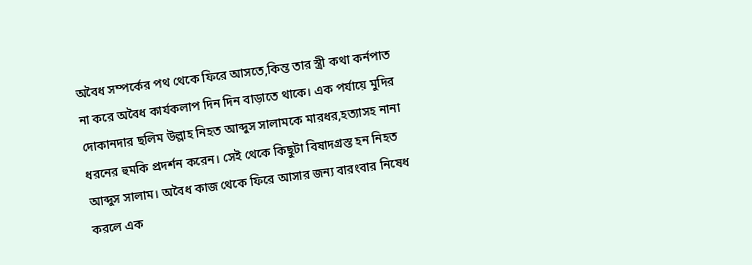অবৈধ সম্পর্কের পথ থেকে ফিরে আসতে,কিন্ত তার স্ত্রী কথা কর্নপাত না করে অবৈধ কার্যকলাপ দিন দিন বাড়াতে থাকে। এক পর্যায়ে মুদির দোকানদার ছলিম উল্লাহ নিহত আব্দুস সালামকে মারধর,হত্যাসহ নানা ধরনের হুমকি প্রদর্শন করেন। সেই থেকে কিছুটা বিষাদগ্রস্ত হন নিহত আব্দুস সালাম। অবৈধ কাজ থেকে ফিরে আসার জন্য বারংবার নিষেধ করলে এক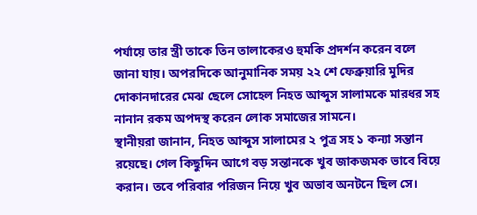পর্যায়ে তার স্ত্রী তাকে তিন তালাকেরও হুমকি প্রদর্শন করেন বলে জানা যায়। অপরদিকে আনুমানিক সময় ২২ শে ফেব্রুয়ারি মুদির দোকানদারের মেঝ ছেলে সোহেল নিহত আব্দুস সালামকে মারধর সহ নানান রকম অপদস্থ করেন লোক সমাজের সামনে।
স্থানীয়রা জানান, নিহত আব্দুস সালামের ২ পুত্র সহ ১ কন্যা সন্তান রয়েছে। গেল কিছুদিন আগে বড় সন্তানকে খুব জাকজমক ভাবে বিয়ে করান। তবে পরিবার পরিজন নিয়ে খুব অভাব অনটনে ছিল সে।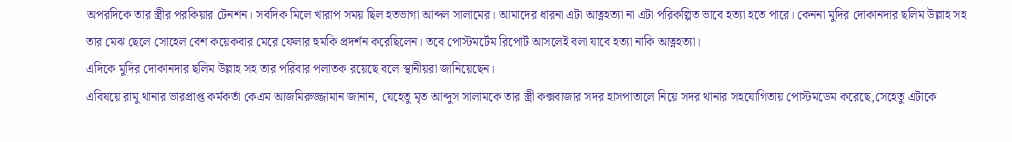অপরদিকে তার স্ত্রীর পরকিয়ার টেনশন। সবদিক মিলে খারাপ সময় ছিল হতভাগা আব্দল সালামের। আমাদের ধারনা এটা আত্নহত্যা না এটা পরিকল্পিত ভাবে হত্যা হতে পারে। কেননা মুদির দোকানদার ছলিম উল্লাহ সহ তার মেঝ ছেলে সোহেল বেশ কয়েকবার মেরে ফেলার হুমকি প্রদর্শন করেছিলেন। তবে পোস্টমর্টেম রিপোর্ট আসলেই বলা যাবে হত্যা নাকি আত্নহত্যা।
এদিকে মুদির দোকানদার ছলিম উল্লাহ সহ তার পরিবার পলাতক রয়েছে বলে স্থানীয়রা জানিয়েছেন।
এবিষয়ে রামু থানার ভারপ্রাপ্ত কর্মকর্তা কেএম আজমিরুজ্জামান জানান, যেহেতু মৃত আব্দুস সালামকে তার স্ত্রী কক্সবাজার সদর হাসপাতালে নিয়ে সদর থানার সহযোগিতায় পোস্টমডেম করেছে,সেহেতু এটাকে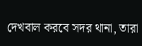দেখবাল করবে সদর থানা, তারা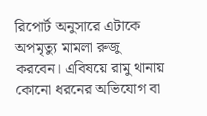রিপোর্ট অনুসারে এটাকে অপমৃত্যু মামলা রুজু করবেন। এবিষয়ে রামু থানায় কোনো ধরনের অভিযোগ বা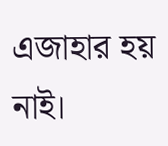এজাহার হয় নাই।